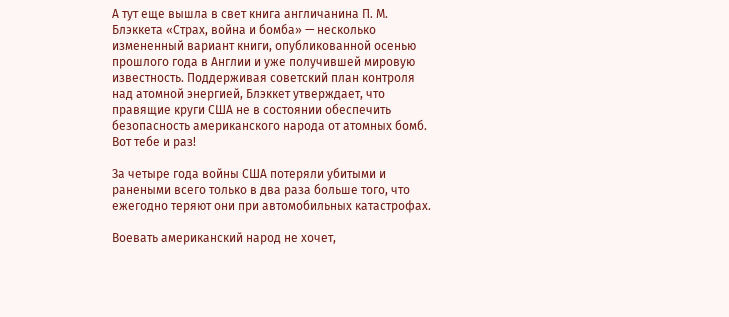А тут еще вышла в свет книга англичанина П. М. Блэккета «Страх, война и бомба» — несколько измененный вариант книги, опубликованной осенью прошлого года в Англии и уже получившей мировую известность. Поддерживая советский план контроля над атомной энергией, Блэккет утверждает, что правящие круги США не в состоянии обеспечить безопасность американского народа от атомных бомб. Вот тебе и раз!

За четыре года войны США потеряли убитыми и ранеными всего только в два раза больше того, что ежегодно теряют они при автомобильных катастрофах.

Воевать американский народ не хочет,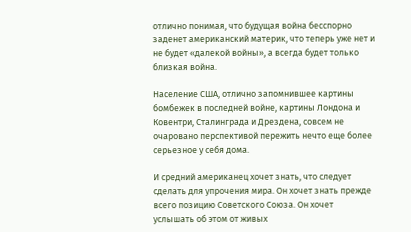отлично понимая, что будущая война бесспорно заденет американский материк, что теперь уже нет и не будет «далекой войны», а всегда будет только близкая война.

Население США, отлично запомнившее картины бомбежек в последней войне, картины Лондона и Ковентри, Сталинграда и Дрездена, совсем не очаровано перспективой пережить нечто еще более серьезное у себя дома.

И средний американец хочет знать, что следует сделать для упрочения мира. Он хочет знать прежде всего позицию Советского Союза. Он хочет услышать об этом от живых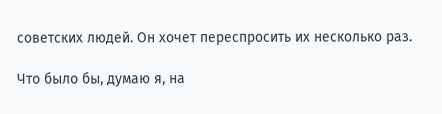советских людей. Он хочет переспросить их несколько раз.

Что было бы, думаю я, на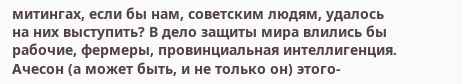митингах, если бы нам, советским людям, удалось на них выступить? В дело защиты мира влились бы рабочие, фермеры, провинциальная интеллигенция. Ачесон (а может быть, и не только он) этого-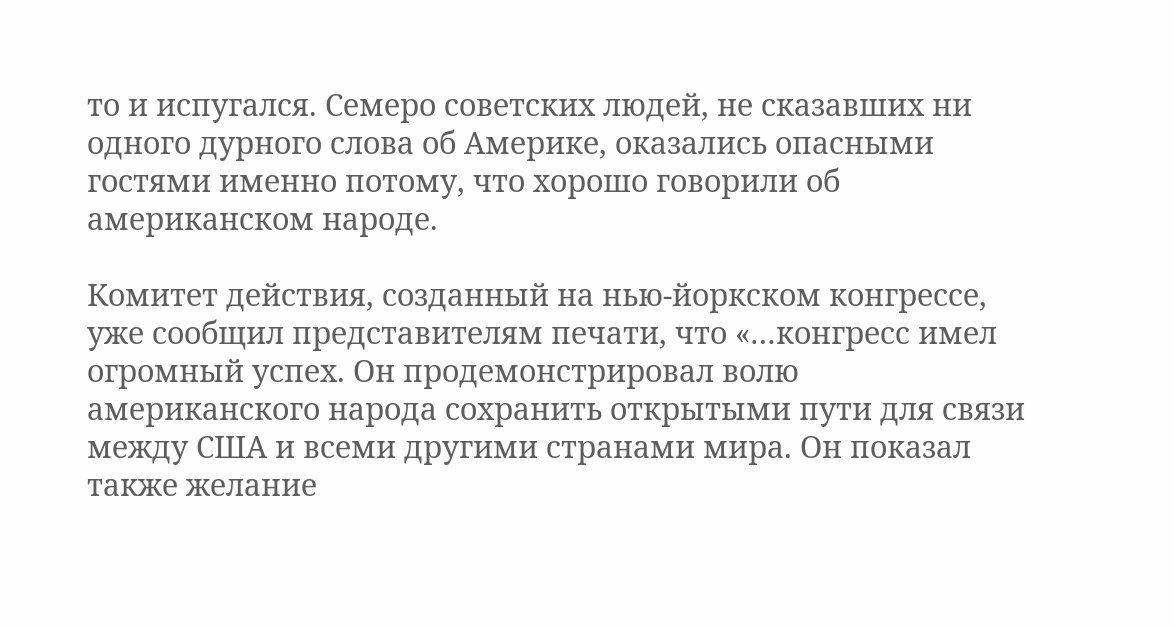то и испугался. Семеро советских людей, не сказавших ни одного дурного слова об Америке, оказались опасными гостями именно потому, что хорошо говорили об американском народе.

Комитет действия, созданный на нью-йоркском конгрессе, уже сообщил представителям печати, что «…конгресс имел огромный успех. Он продемонстрировал волю американского народа сохранить открытыми пути для связи между США и всеми другими странами мира. Он показал также желание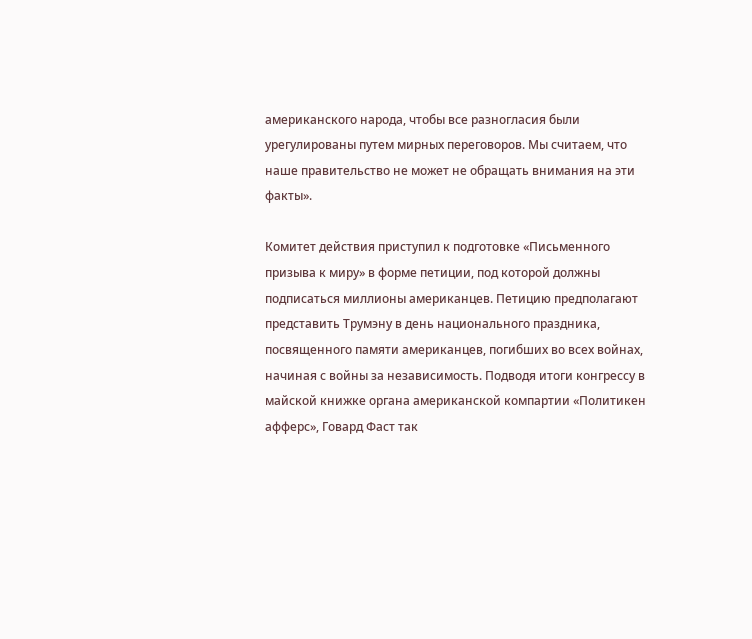американского народа, чтобы все разногласия были урегулированы путем мирных переговоров. Мы считаем, что наше правительство не может не обращать внимания на эти факты».

Комитет действия приступил к подготовке «Письменного призыва к миру» в форме петиции, под которой должны подписаться миллионы американцев. Петицию предполагают представить Трумэну в день национального праздника, посвященного памяти американцев, погибших во всех войнах, начиная с войны за независимость. Подводя итоги конгрессу в майской книжке органа американской компартии «Политикен афферс», Говард Фаст так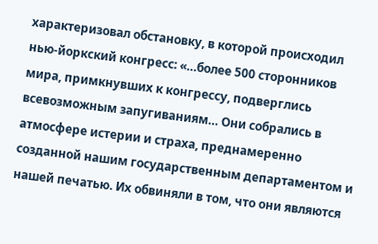характеризовал обстановку, в которой происходил нью-йоркский конгресс: «…более 500 сторонников мира, примкнувших к конгрессу, подверглись всевозможным запугиваниям… Они собрались в атмосфере истерии и страха, преднамеренно созданной нашим государственным департаментом и нашей печатью. Их обвиняли в том, что они являются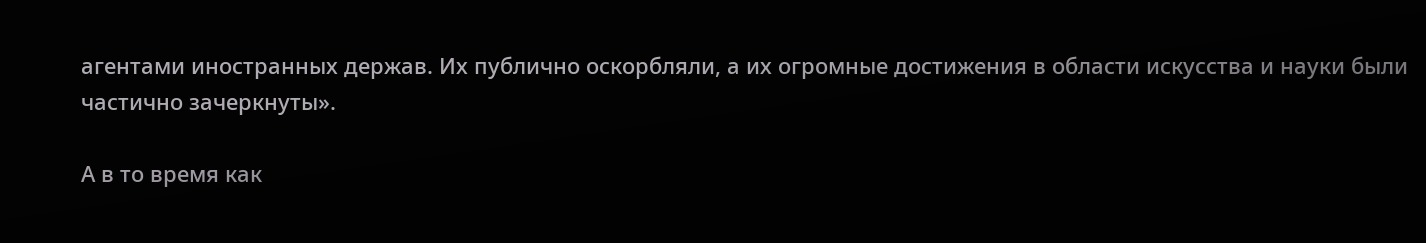агентами иностранных держав. Их публично оскорбляли, а их огромные достижения в области искусства и науки были частично зачеркнуты».

А в то время как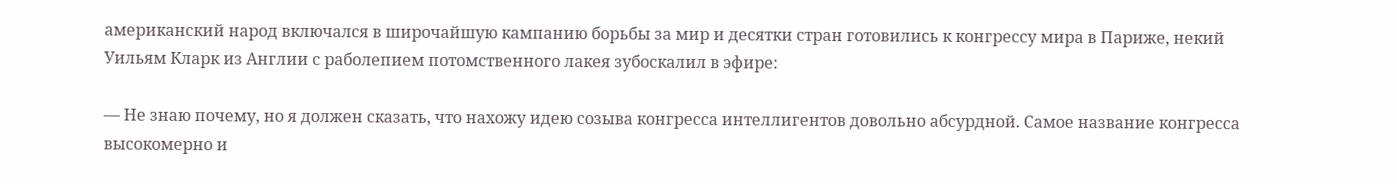американский народ включался в широчайшую кампанию борьбы за мир и десятки стран готовились к конгрессу мира в Париже, некий Уильям Кларк из Англии с раболепием потомственного лакея зубоскалил в эфире:

— Не знаю почему, но я должен сказать, что нахожу идею созыва конгресса интеллигентов довольно абсурдной. Самое название конгресса высокомерно и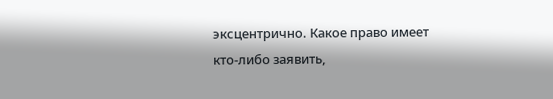эксцентрично. Какое право имеет кто-либо заявить,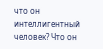что он интеллигентный человек? Что он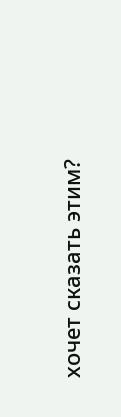хочет сказать этим?